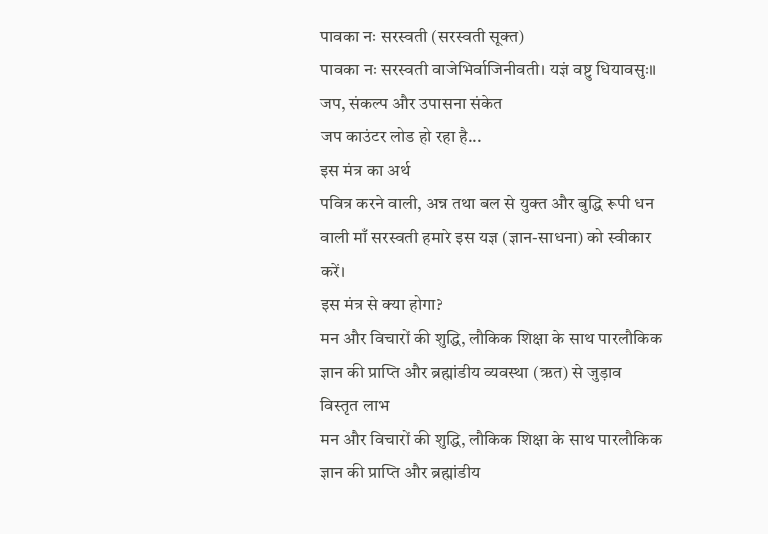पावका नः सरस्वती (सरस्वती सूक्त)
पावका नः सरस्वती वाजेभिर्वाजिनीवती। यज्ञं वष्टु धियावसुः॥
जप, संकल्प और उपासना संकेत
जप काउंटर लोड हो रहा है...
इस मंत्र का अर्थ
पवित्र करने वाली, अन्न तथा बल से युक्त और बुद्धि रूपी धन वाली माँ सरस्वती हमारे इस यज्ञ (ज्ञान-साधना) को स्वीकार करें।
इस मंत्र से क्या होगा?
मन और विचारों की शुद्धि, लौकिक शिक्षा के साथ पारलौकिक ज्ञान की प्राप्ति और ब्रह्मांडीय व्यवस्था (ऋत) से जुड़ाव
विस्तृत लाभ
मन और विचारों की शुद्धि, लौकिक शिक्षा के साथ पारलौकिक ज्ञान की प्राप्ति और ब्रह्मांडीय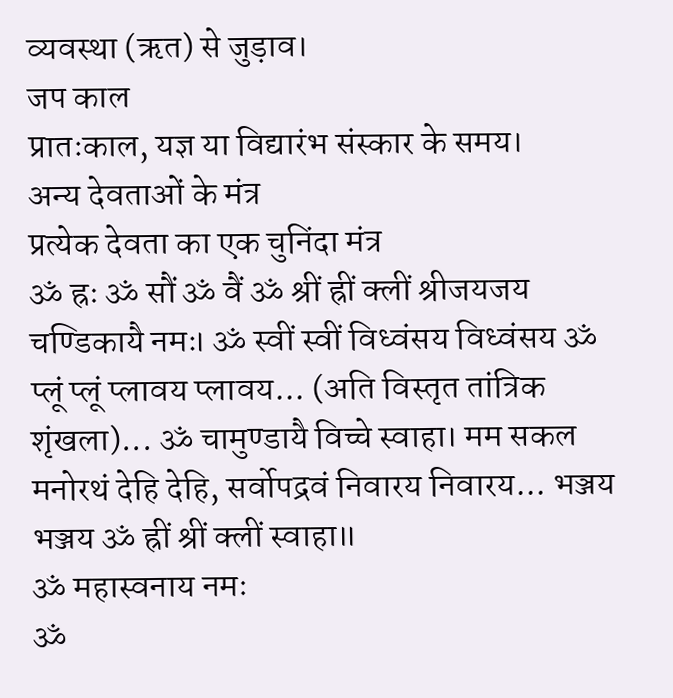व्यवस्था (ऋत) से जुड़ाव।
जप काल
प्रातःकाल, यज्ञ या विद्यारंभ संस्कार के समय।
अन्य देवताओं के मंत्र
प्रत्येक देवता का एक चुनिंदा मंत्र
ॐ ह्रः ॐ सौं ॐ वैं ॐ श्रीं ह्रीं क्लीं श्रीजयजय चण्डिकायै नमः। ॐ स्वीं स्वीं विध्वंसय विध्वंसय ॐ प्लूं प्लूं प्लावय प्लावय... (अति विस्तृत तांत्रिक शृंखला)... ॐ चामुण्डायै विच्चे स्वाहा। मम सकल मनोरथं देहि देहि, सर्वोपद्रवं निवारय निवारय... भञ्जय भञ्जय ॐ ह्रीं श्रीं क्लीं स्वाहा॥
ॐ महास्वनाय नमः
ॐ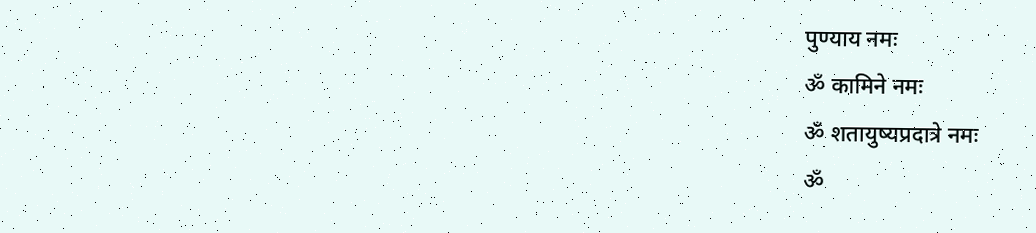पुण्याय नमः
ॐ कामिने नमः
ॐ शतायुष्यप्रदात्रे नमः
ॐ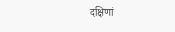दक्षिणां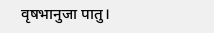वृषभानुजा पातु।